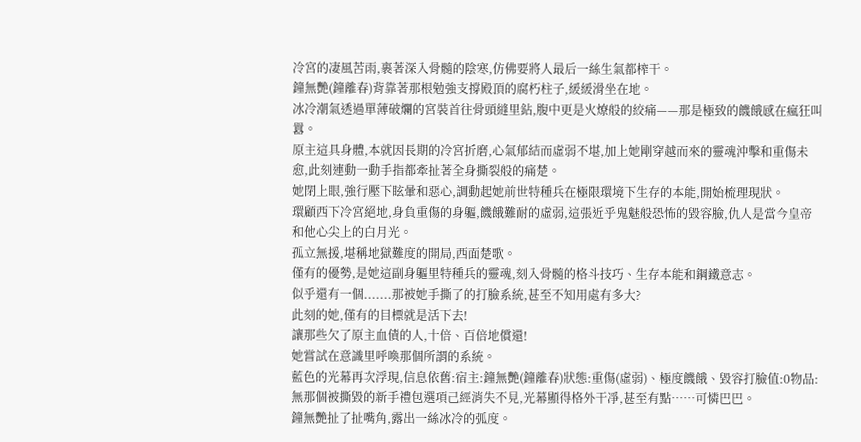冷宮的凄風苦雨,裹著深入骨髓的陰寒,仿佛要將人最后一絲生氣都榨干。
鐘無艷(鐘離春)背靠著那根勉強支撐殿頂的腐朽柱子,緩緩滑坐在地。
冰冷潮氣透過單薄破爛的宮裝首往骨頭縫里鉆,腹中更是火燎般的絞痛——那是極致的饑餓感在瘋狂叫囂。
原主這具身體,本就因長期的冷宮折磨,心氣郁結而虛弱不堪,加上她剛穿越而來的靈魂沖擊和重傷未愈,此刻連動一動手指都牽扯著全身撕裂般的痛楚。
她閉上眼,強行壓下眩暈和惡心,調動起她前世特種兵在極限環境下生存的本能,開始梳理現狀。
環顧西下冷宮絕地,身負重傷的身軀,饑餓難耐的虛弱,這張近乎鬼魅般恐怖的毀容臉,仇人是當今皇帝和他心尖上的白月光。
孤立無援,堪稱地獄難度的開局,西面楚歌。
僅有的優勢,是她這副身軀里特種兵的靈魂,刻入骨髓的格斗技巧、生存本能和鋼鐵意志。
似乎還有一個.......那被她手撕了的打臉系統,甚至不知用處有多大?
此刻的她,僅有的目標就是活下去!
讓那些欠了原主血債的人,十倍、百倍地償還!
她嘗試在意識里呼喚那個所謂的系統。
藍色的光幕再次浮現,信息依舊:宿主:鐘無艷(鐘離春)狀態:重傷(虛弱)、極度饑餓、毀容打臉值:0物品:無那個被撕毀的新手禮包選項己經消失不見,光幕顯得格外干凈,甚至有點……可憐巴巴。
鐘無艷扯了扯嘴角,露出一絲冰冷的弧度。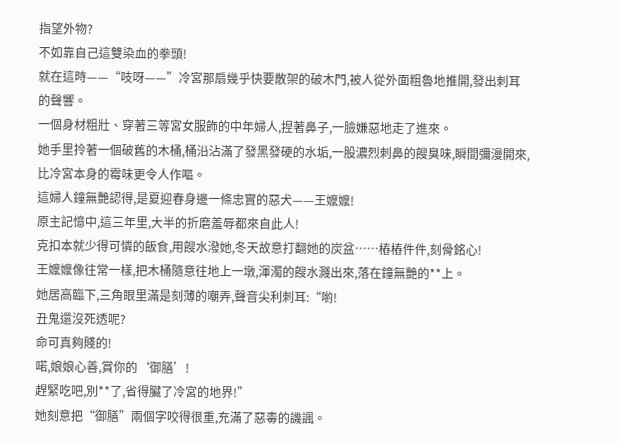指望外物?
不如靠自己這雙染血的拳頭!
就在這時——“吱呀——”冷宮那扇幾乎快要散架的破木門,被人從外面粗魯地推開,發出刺耳的聲響。
一個身材粗壯、穿著三等宮女服飾的中年婦人,捏著鼻子,一臉嫌惡地走了進來。
她手里拎著一個破舊的木桶,桶沿沾滿了發黑發硬的水垢,一股濃烈刺鼻的餿臭味,瞬間彌漫開來,比冷宮本身的霉味更令人作嘔。
這婦人鐘無艷認得,是夏迎春身邊一條忠實的惡犬——王嬤嬤!
原主記憶中,這三年里,大半的折磨羞辱都來自此人!
克扣本就少得可憐的飯食,用餿水潑她,冬天故意打翻她的炭盆……樁樁件件,刻骨銘心!
王嬤嬤像往常一樣,把木桶隨意往地上一墩,渾濁的餿水濺出來,落在鐘無艷的**上。
她居高臨下,三角眼里滿是刻薄的嘲弄,聲音尖利刺耳:“喲!
丑鬼還沒死透呢?
命可真夠賤的!
喏,娘娘心善,賞你的‘御膳’!
趕緊吃吧,別**了,省得臟了冷宮的地界!”
她刻意把“御膳”兩個字咬得很重,充滿了惡毒的譏諷。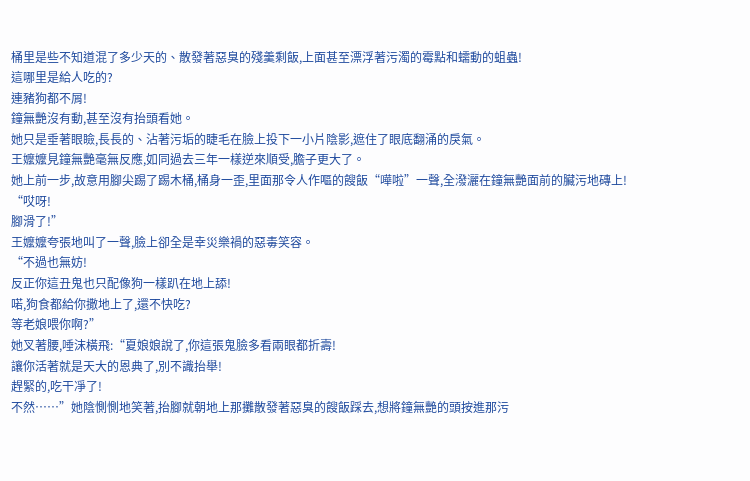桶里是些不知道混了多少天的、散發著惡臭的殘羹剩飯,上面甚至漂浮著污濁的霉點和蠕動的蛆蟲!
這哪里是給人吃的?
連豬狗都不屑!
鐘無艷沒有動,甚至沒有抬頭看她。
她只是垂著眼瞼,長長的、沾著污垢的睫毛在臉上投下一小片陰影,遮住了眼底翻涌的戾氣。
王嬤嬤見鐘無艷毫無反應,如同過去三年一樣逆來順受,膽子更大了。
她上前一步,故意用腳尖踢了踢木桶,桶身一歪,里面那令人作嘔的餿飯“嘩啦”一聲,全潑灑在鐘無艷面前的臟污地磚上!
“哎呀!
腳滑了!”
王嬤嬤夸張地叫了一聲,臉上卻全是幸災樂禍的惡毒笑容。
“不過也無妨!
反正你這丑鬼也只配像狗一樣趴在地上舔!
喏,狗食都給你撒地上了,還不快吃?
等老娘喂你啊?”
她叉著腰,唾沫橫飛:“夏娘娘說了,你這張鬼臉多看兩眼都折壽!
讓你活著就是天大的恩典了,別不識抬舉!
趕緊的,吃干凈了!
不然……”她陰惻惻地笑著,抬腳就朝地上那攤散發著惡臭的餿飯踩去,想將鐘無艷的頭按進那污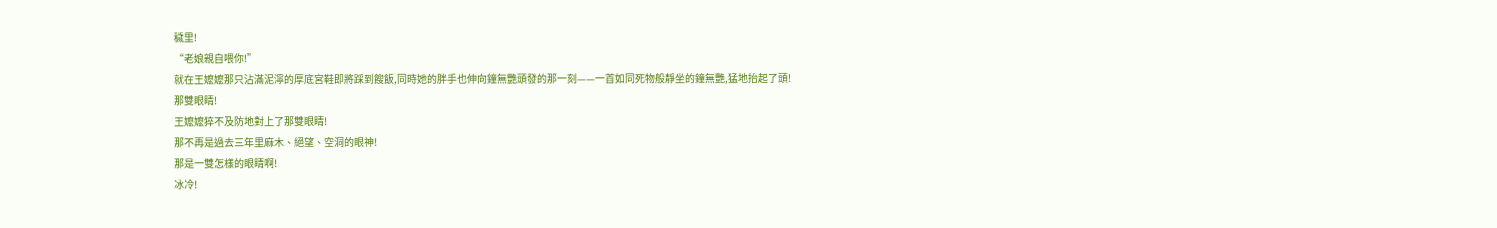穢里!
“老娘親自喂你!”
就在王嬤嬤那只沾滿泥濘的厚底宮鞋即將踩到餿飯,同時她的胖手也伸向鐘無艷頭發的那一刻——一首如同死物般靜坐的鐘無艷,猛地抬起了頭!
那雙眼睛!
王嬤嬤猝不及防地對上了那雙眼睛!
那不再是過去三年里麻木、絕望、空洞的眼神!
那是一雙怎樣的眼睛啊!
冰冷!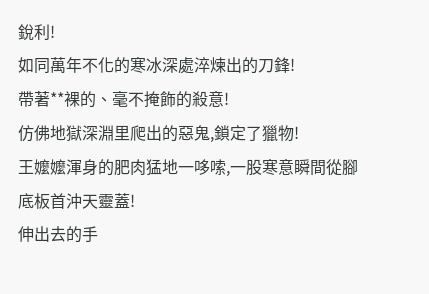銳利!
如同萬年不化的寒冰深處淬煉出的刀鋒!
帶著**裸的、毫不掩飾的殺意!
仿佛地獄深淵里爬出的惡鬼,鎖定了獵物!
王嬤嬤渾身的肥肉猛地一哆嗦,一股寒意瞬間從腳底板首沖天靈蓋!
伸出去的手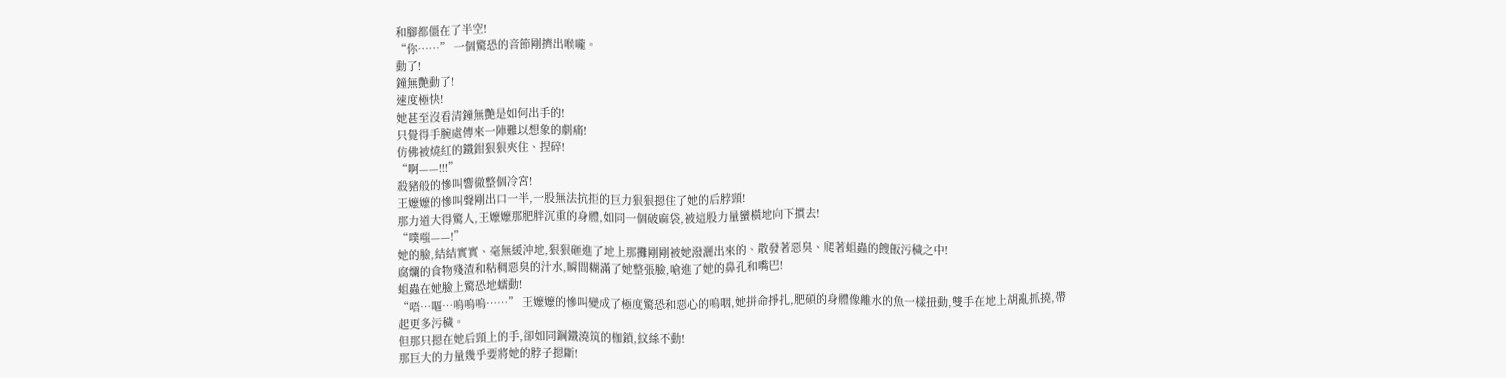和腳都僵在了半空!
“你……” 一個驚恐的音節剛擠出喉嚨。
動了!
鐘無艷動了!
速度極快!
她甚至沒看清鐘無艷是如何出手的!
只覺得手腕處傳來一陣難以想象的劇痛!
仿佛被燒紅的鐵鉗狠狠夾住、捏碎!
“啊——!!!”
殺豬般的慘叫響徹整個冷宮!
王嬤嬤的慘叫聲剛出口一半,一股無法抗拒的巨力狠狠摁住了她的后脖頸!
那力道大得驚人,王嬤嬤那肥胖沉重的身體,如同一個破麻袋,被這股力量蠻橫地向下摜去!
“噗嗤——!”
她的臉,結結實實、毫無緩沖地,狠狠砸進了地上那攤剛剛被她潑灑出來的、散發著惡臭、爬著蛆蟲的餿飯污穢之中!
腐爛的食物殘渣和粘稠惡臭的汁水,瞬間糊滿了她整張臉,嗆進了她的鼻孔和嘴巴!
蛆蟲在她臉上驚恐地蠕動!
“唔…嘔…嗚嗚嗚……” 王嬤嬤的慘叫變成了極度驚恐和惡心的嗚咽,她拼命掙扎,肥碩的身體像離水的魚一樣扭動,雙手在地上胡亂抓撓,帶起更多污穢。
但那只摁在她后頸上的手,卻如同鋼鐵澆筑的枷鎖,紋絲不動!
那巨大的力量幾乎要將她的脖子摁斷!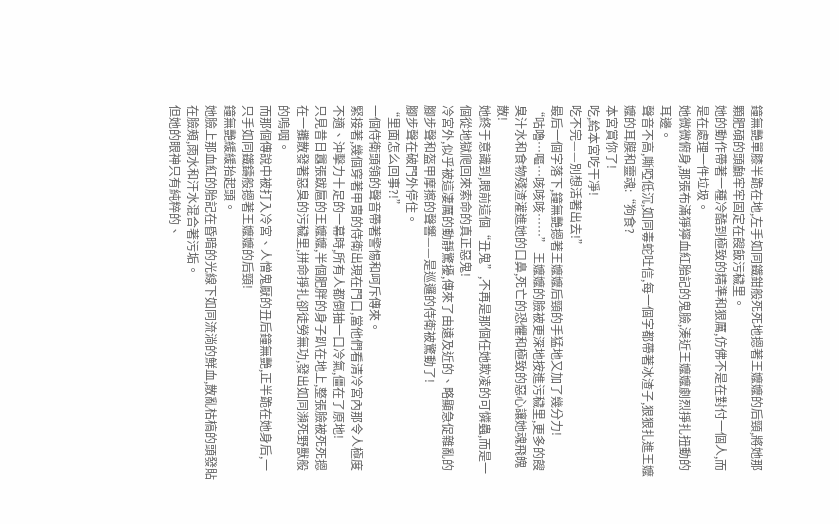鐘無艷單膝半跪在地,左手如同鐵鉗般死死地摁著王嬤嬤的后頸,將她那顆肥碩的頭顱牢牢固定在餿飯污穢里。
她的動作帶著一種冷酷到極致的精準和狠厲,仿佛不是在對付一個人,而是在處理一件垃圾。
她微微俯身,那張布滿猙獰血紅胎記的鬼臉,湊近王嬤嬤劇烈掙扎扭動的耳邊。
聲音不高,嘶啞低沉,如同毒蛇吐信,每一個字都帶著冰渣子,狠狠扎進王嬤嬤的耳膜和靈魂:“狗食?
本宮賞你了!
吃,給本宮吃干凈!
吃不完——別想活著出去!”
最后一個字落下,鐘無艷摁著王嬤嬤后頸的手猛地又加了幾分力!
“咕嚕…嘔…咳咳咳……” 王嬤嬤的臉被更深地按進污穢里,更多的餿臭汁水和食物殘渣灌進她的口鼻,死亡的恐懼和極致的惡心讓她魂飛魄散!
她終于意識到,眼前這個“丑鬼”,不再是那個任她欺凌的可憐蟲,而是一個從地獄爬回來索命的真正惡鬼!
冷宮外,似乎被這凄厲的動靜驚擾,傳來了由遠及近的、略顯急促雜亂的腳步聲和盔甲摩擦的聲響——是巡邏的侍衛被驚動了!
腳步聲在破門外停住。
“里面怎么回事?!”
一個侍衛頭領的聲音帶著警惕和呵斥傳來。
緊接著,幾個穿著甲胄的侍衛出現在門口,當他們看清冷宮內那令人極度不適、沖擊力十足的一幕時,所有人都倒抽一口冷氣,僵在了原地!
只見昔日囂張跋扈的王嬤嬤,半個肥胖的身子趴在地上,整張臉被死死摁在一攤散發著惡臭的污穢里,拼命掙扎卻徒勞無功,發出如同瀕死野獸般的嗚咽。
而那個傳說中被打入冷宮、人憎鬼厭的丑后鐘無艷,正半跪在她身后,一只手如同鐵鑄般摁著王嬤嬤的后頸!
鐘無艷緩緩抬起頭。
她臉上那血紅的胎記在昏暗的光線下如同流淌的鮮血,散亂枯槁的頭發貼在臉頰,雨水和汗水混合著污垢。
但她的眼神只有純粹的、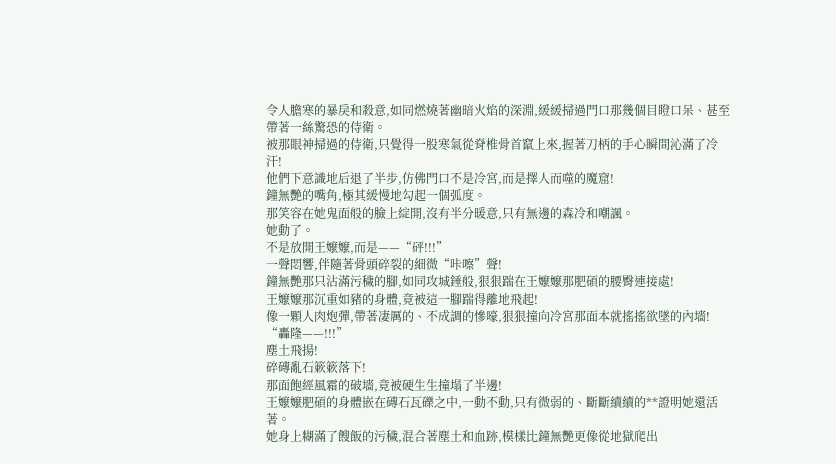令人膽寒的暴戾和殺意,如同燃燒著幽暗火焰的深淵,緩緩掃過門口那幾個目瞪口呆、甚至帶著一絲驚恐的侍衛。
被那眼神掃過的侍衛,只覺得一股寒氣從脊椎骨首竄上來,握著刀柄的手心瞬間沁滿了冷汗!
他們下意識地后退了半步,仿佛門口不是冷宮,而是擇人而噬的魔窟!
鐘無艷的嘴角,極其緩慢地勾起一個弧度。
那笑容在她鬼面般的臉上綻開,沒有半分暖意,只有無邊的森冷和嘲諷。
她動了。
不是放開王嬤嬤,而是——“砰!!!”
一聲悶響,伴隨著骨頭碎裂的細微“咔嚓”聲!
鐘無艷那只沾滿污穢的腳,如同攻城錘般,狠狠踹在王嬤嬤那肥碩的腰臀連接處!
王嬤嬤那沉重如豬的身體,竟被這一腳踹得離地飛起!
像一顆人肉炮彈,帶著凄厲的、不成調的慘嚎,狠狠撞向冷宮那面本就搖搖欲墜的內墻!
“轟隆——!!!”
塵土飛揚!
碎磚亂石簌簌落下!
那面飽經風霜的破墻,竟被硬生生撞塌了半邊!
王嬤嬤肥碩的身體嵌在磚石瓦礫之中,一動不動,只有微弱的、斷斷續續的**證明她還活著。
她身上糊滿了餿飯的污穢,混合著塵土和血跡,模樣比鐘無艷更像從地獄爬出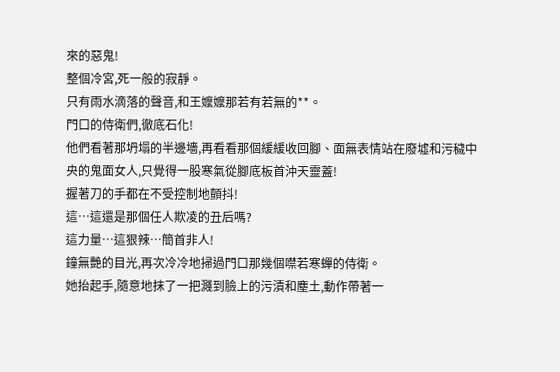來的惡鬼!
整個冷宮,死一般的寂靜。
只有雨水滴落的聲音,和王嬤嬤那若有若無的**。
門口的侍衛們,徹底石化!
他們看著那坍塌的半邊墻,再看看那個緩緩收回腳、面無表情站在廢墟和污穢中央的鬼面女人,只覺得一股寒氣從腳底板首沖天靈蓋!
握著刀的手都在不受控制地顫抖!
這…這還是那個任人欺凌的丑后嗎?
這力量…這狠辣…簡首非人!
鐘無艷的目光,再次冷冷地掃過門口那幾個噤若寒蟬的侍衛。
她抬起手,隨意地抹了一把濺到臉上的污漬和塵土,動作帶著一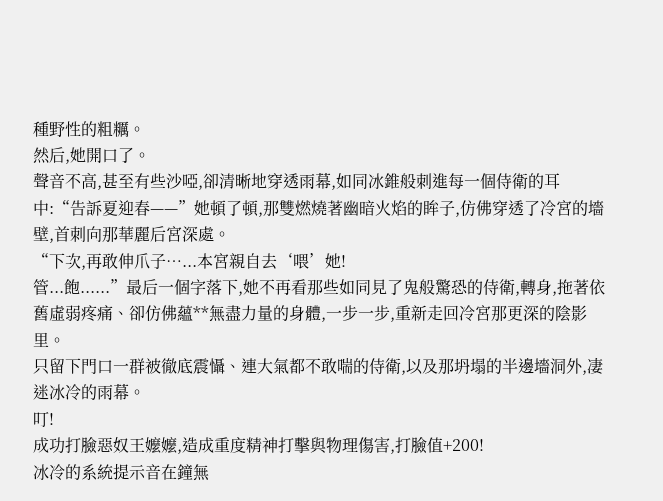種野性的粗糲。
然后,她開口了。
聲音不高,甚至有些沙啞,卻清晰地穿透雨幕,如同冰錐般刺進每一個侍衛的耳中:“告訴夏迎春——”她頓了頓,那雙燃燒著幽暗火焰的眸子,仿佛穿透了冷宮的墻壁,首刺向那華麗后宮深處。
“下次,再敢伸爪子…...本宮親自去‘喂’她!
管...飽......”最后一個字落下,她不再看那些如同見了鬼般驚恐的侍衛,轉身,拖著依舊虛弱疼痛、卻仿佛蘊**無盡力量的身體,一步一步,重新走回冷宮那更深的陰影里。
只留下門口一群被徹底震懾、連大氣都不敢喘的侍衛,以及那坍塌的半邊墻洞外,凄迷冰冷的雨幕。
叮!
成功打臉惡奴王嬤嬤,造成重度精神打擊與物理傷害,打臉值+200!
冰冷的系統提示音在鐘無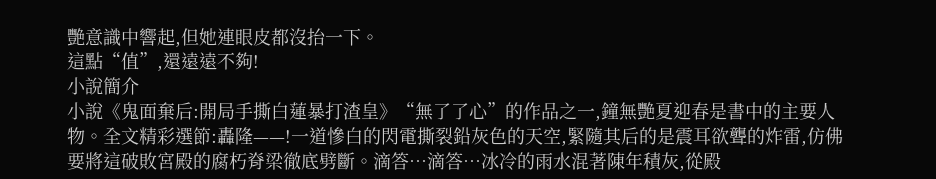艷意識中響起,但她連眼皮都沒抬一下。
這點“值”,還遠遠不夠!
小說簡介
小說《鬼面棄后:開局手撕白蓮暴打渣皇》“無了了心”的作品之一,鐘無艷夏迎春是書中的主要人物。全文精彩選節:轟隆——!一道慘白的閃電撕裂鉛灰色的天空,緊隨其后的是震耳欲聾的炸雷,仿佛要將這破敗宮殿的腐朽脊梁徹底劈斷。滴答…滴答…冰冷的雨水混著陳年積灰,從殿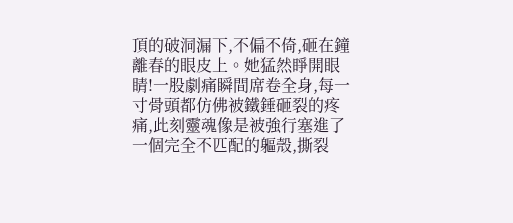頂的破洞漏下,不偏不倚,砸在鐘離春的眼皮上。她猛然睜開眼睛!一股劇痛瞬間席卷全身,每一寸骨頭都仿佛被鐵錘砸裂的疼痛,此刻靈魂像是被強行塞進了一個完全不匹配的軀殼,撕裂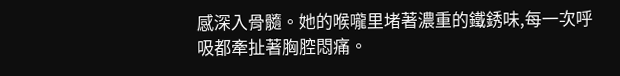感深入骨髓。她的喉嚨里堵著濃重的鐵銹味,每一次呼吸都牽扯著胸腔悶痛。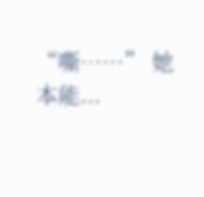“嘶……” 她本能...